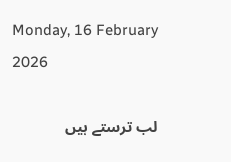Monday, 16 February 2026

لب ترستے ہیں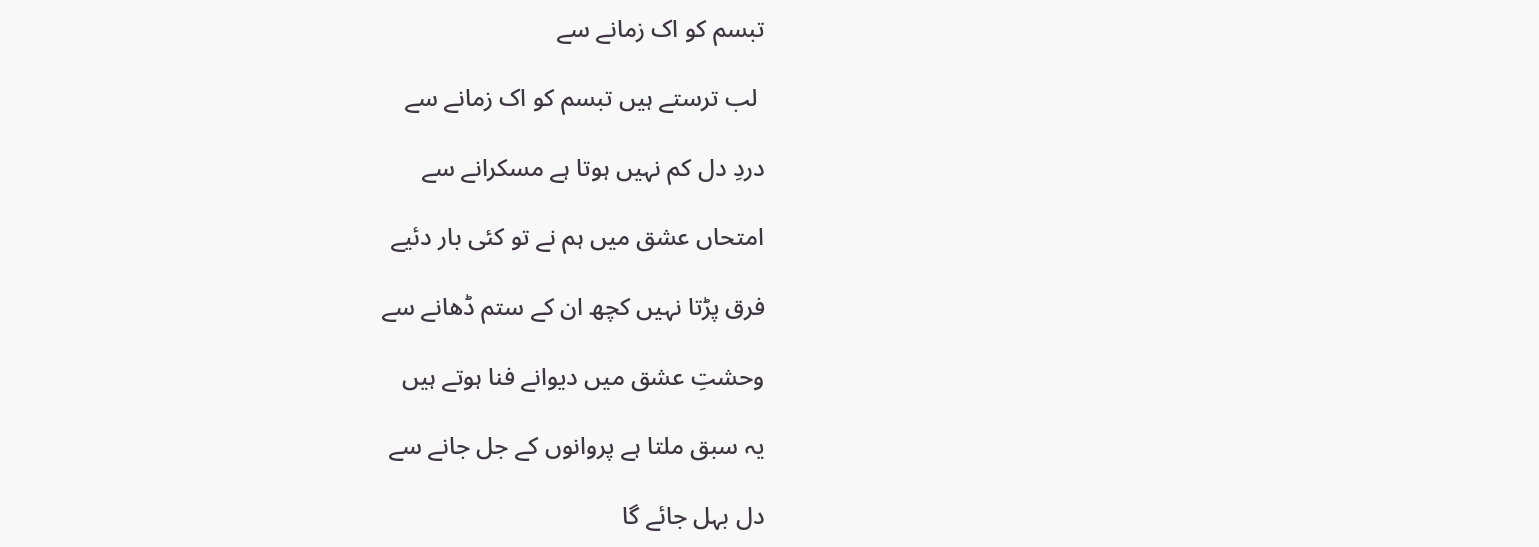تبسم کو اک زمانے سے

 لب ترستے ہیں تبسم کو اک زمانے سے

دردِ دل کم نہیں ہوتا ہے مسکرانے سے

امتحاں عشق میں ہم نے تو کئی بار دئیے

فرق پڑتا نہیں کچھ ان کے ستم ڈھانے سے

وحشتِ عشق میں دیوانے فنا ہوتے ہیں

یہ سبق ملتا ہے پروانوں کے جل جانے سے

دل بہل جائے گا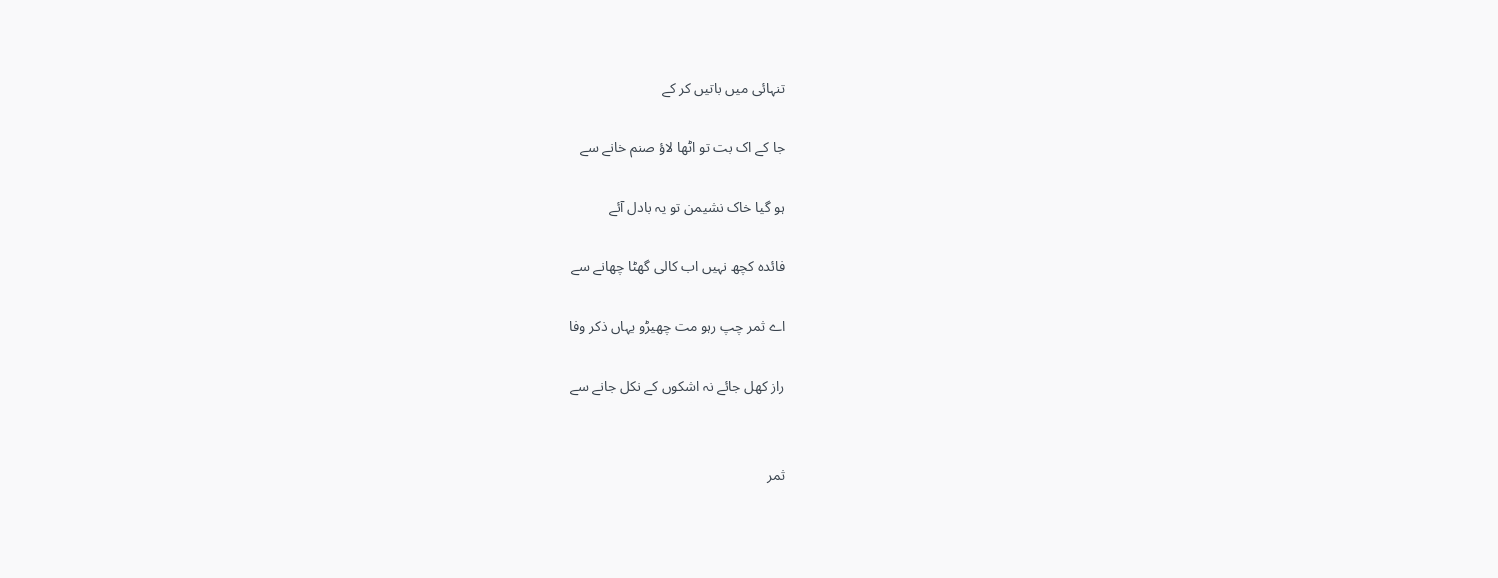تنہائی میں باتیں کر کے

جا کے اک بت تو اٹھا لاؤ صنم خانے سے

ہو گیا خاک نشیمن تو یہ بادل آئے

فائدہ کچھ نہیں اب کالی گھٹا چھانے سے

اے ثمر چپ رہو مت چھیڑو یہاں ذکر وفا

راز کھل جائے نہ اشکوں کے نکل جانے سے


ثمر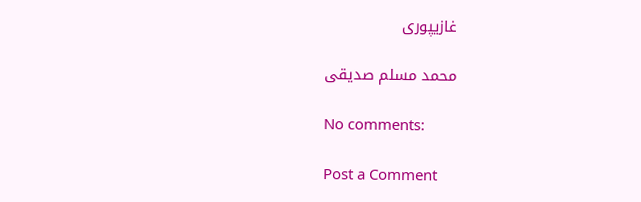غازیپوری

محمد مسلم صدیقی

No comments:

Post a Comment